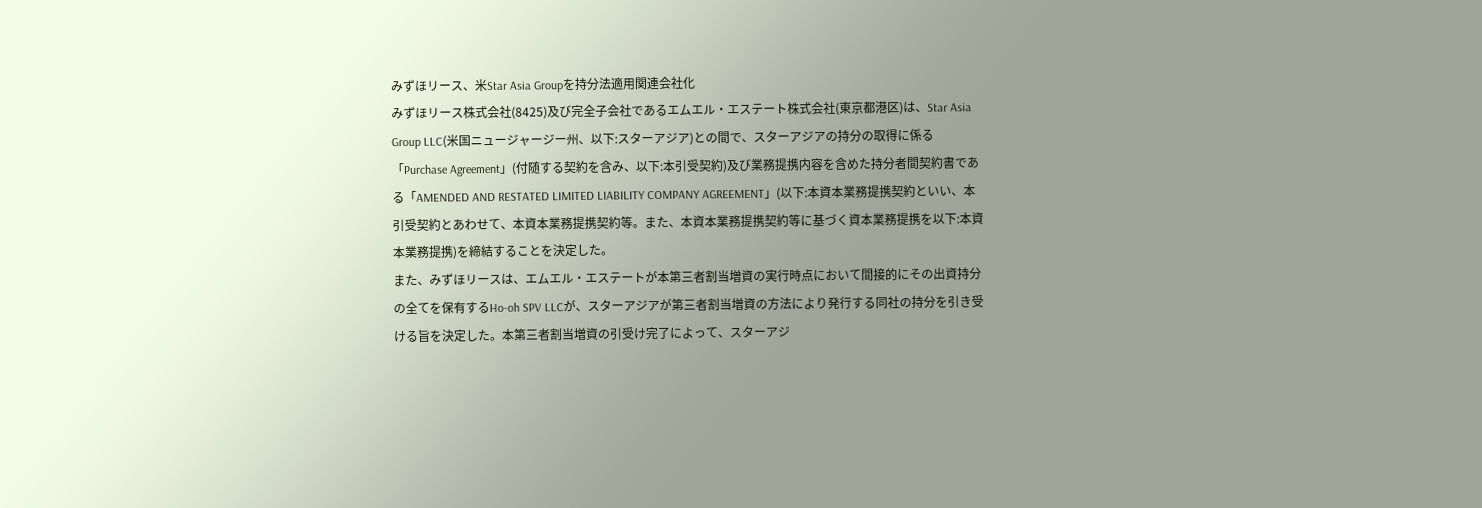みずほリース、米Star Asia Groupを持分法適用関連会社化
みずほリース株式会社(8425)及び完全子会社であるエムエル・エステート株式会社(東京都港区)は、Star Asia Group LLC(米国ニュージャージー州、以下:スターアジア)との間で、スターアジアの持分の取得に係る「Purchase Agreement」(付随する契約を含み、以下:本引受契約)及び業務提携内容を含めた持分者間契約書である「AMENDED AND RESTATED LIMITED LIABILITY COMPANY AGREEMENT」(以下:本資本業務提携契約といい、本引受契約とあわせて、本資本業務提携契約等。また、本資本業務提携契約等に基づく資本業務提携を以下:本資本業務提携)を締結することを決定した。
また、みずほリースは、エムエル・エステートが本第三者割当増資の実行時点において間接的にその出資持分の全てを保有するHo-oh SPV LLCが、スターアジアが第三者割当増資の方法により発行する同社の持分を引き受ける旨を決定した。本第三者割当増資の引受け完了によって、スターアジ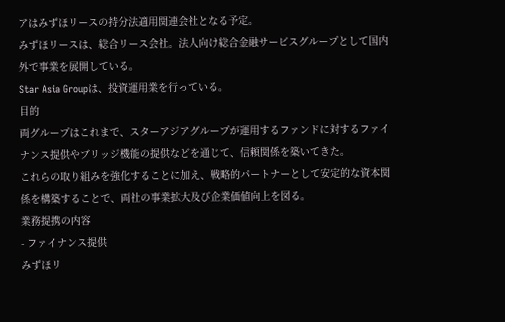アはみずほリースの持分法適用関連会社となる予定。
みずほリースは、総合リース会社。法人向け総合金融サービスグループとして国内外で事業を展開している。
Star Asia Groupは、投資運用業を行っている。
目的
両グループはこれまで、スターアジアグループが運用するファンドに対するファイナンス提供やブリッジ機能の提供などを通じて、信頼関係を築いてきた。
これらの取り組みを強化することに加え、戦略的パートナーとして安定的な資本関係を構築することで、両社の事業拡大及び企業価値向上を図る。
業務提携の内容
- ファイナンス提供
みずほリ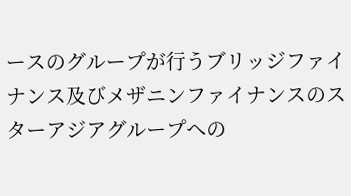ースのグループが行うブリッジファイナンス及びメザニンファイナンスのスターアジアグループへの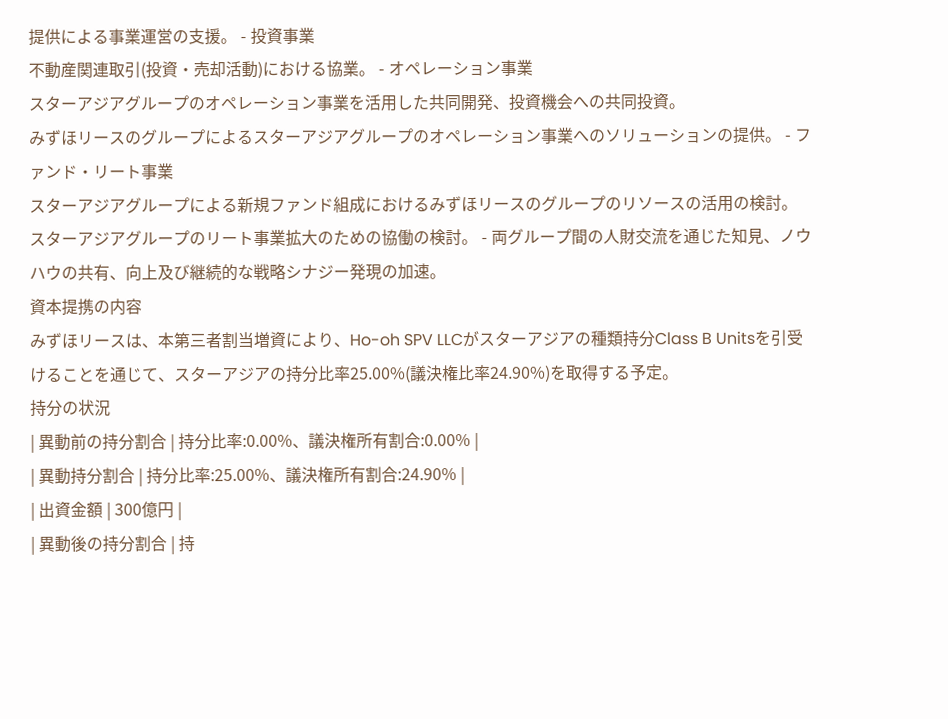提供による事業運営の支援。 - 投資事業
不動産関連取引(投資・売却活動)における協業。 - オペレーション事業
スターアジアグループのオペレーション事業を活用した共同開発、投資機会への共同投資。
みずほリースのグループによるスターアジアグループのオペレーション事業へのソリューションの提供。 - ファンド・リート事業
スターアジアグループによる新規ファンド組成におけるみずほリースのグループのリソースの活用の検討。
スターアジアグループのリート事業拡大のための協働の検討。 - 両グループ間の人財交流を通じた知見、ノウハウの共有、向上及び継続的な戦略シナジー発現の加速。
資本提携の内容
みずほリースは、本第三者割当増資により、Ho-oh SPV LLCがスターアジアの種類持分Class B Unitsを引受けることを通じて、スターアジアの持分比率25.00%(議決権比率24.90%)を取得する予定。
持分の状況
| 異動前の持分割合 | 持分比率:0.00%、議決権所有割合:0.00% |
| 異動持分割合 | 持分比率:25.00%、議決権所有割合:24.90% |
| 出資金額 | 300億円 |
| 異動後の持分割合 | 持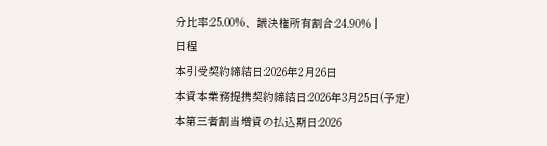分比率:25.00%、議決権所有割合:24.90% |
日程
本引受契約締結日:2026年2月26日
本資本業務提携契約締結日:2026年3月25日(予定)
本第三者割当増資の払込期日:2026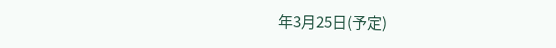年3月25日(予定)